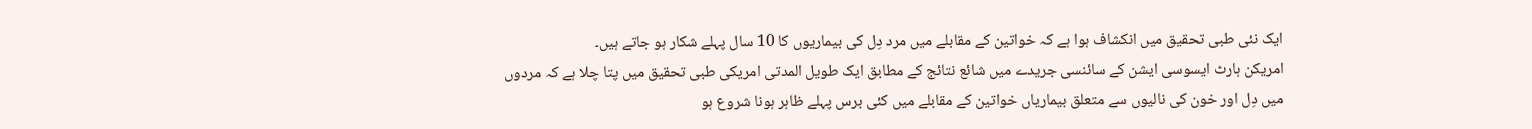ایک نئی طبی تحقیق میں انکشاف ہوا ہے کہ خواتین کے مقابلے میں مرد دِل کی بیماریوں کا 10 سال پہلے شکار ہو جاتے ہیں۔
امریکن ہارٹ ایسوسی ایشن کے سائنسی جریدے میں شائع نتائج کے مطابق ایک طویل المدتی امریکی طبی تحقیق میں پتا چلا ہے کہ مردوں میں دِل اور خون کی نالیوں سے متعلق بیماریاں خواتین کے مقابلے میں کئی برس پہلے ظاہر ہونا شروع ہو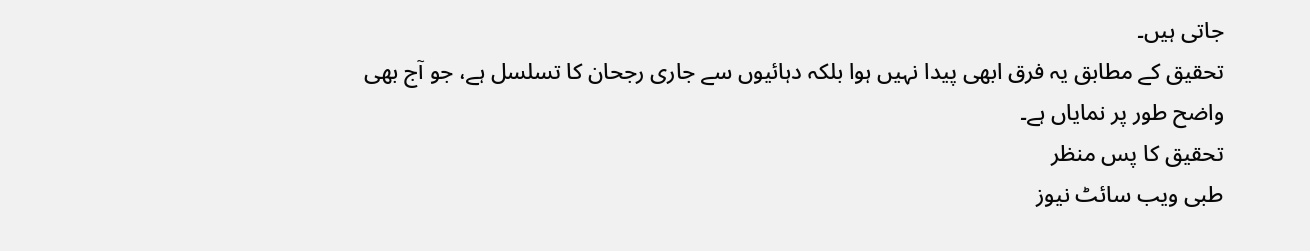جاتی ہیں۔
تحقیق کے مطابق یہ فرق ابھی پیدا نہیں ہوا بلکہ دہائیوں سے جاری رجحان کا تسلسل ہے، جو آج بھی واضح طور پر نمایاں ہے۔
تحقیق کا پس منظر
طبی ویب سائٹ نیوز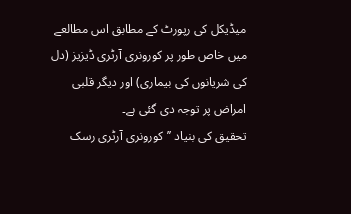میڈیکل کی رپورٹ کے مطابق اس مطالعے میں خاص طور پر کورونری آرٹری ڈیزیز (دل کی شریانوں کی بیماری) اور دیگر قلبی امراض پر توجہ دی گئی ہے۔
تحقیق کی بنیاد ’’کورونری آرٹری رسک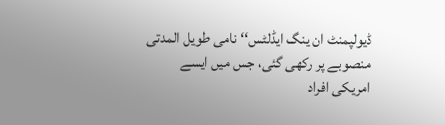ڈیولپمنٹ ان ینگ ایڈلٹس‘‘ نامی طویل المدتی منصوبے پر رکھی گئی، جس میں ایسے امریکی افراد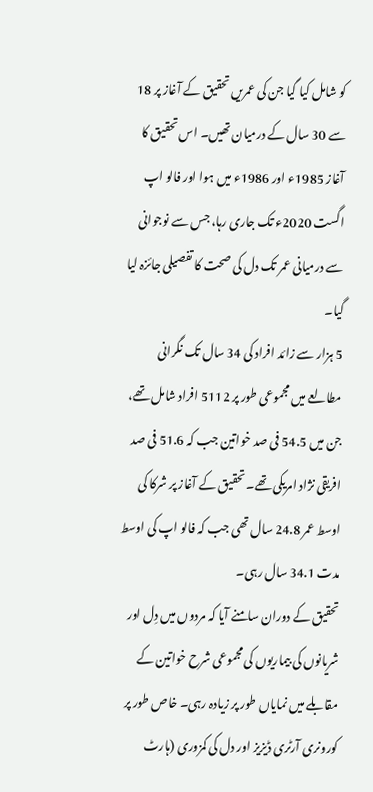کو شامل کیا گیا جن کی عمریں تحقیق کے آغاز پر 18 سے 30 سال کے درمیان تھیں۔ اس تحقیق کا آغاز 1985ء اور 1986ء میں ہوا اور فالو اپ اگست 2020ء تک جاری رہا، جس سے نوجوانی سے درمیانی عمر تک دل کی صحت کا تفصیلی جائزہ لیا گیا۔
5 ہزار سے زائد افراد کی 34 سال تک نگرانی
مطالعے میں مجموعی طور پر 5112 افراد شامل تھے، جن میں 54.5 فی صد خواتین جب کہ 51.6 فی صد افریقی نژاد امریکی تھے۔ تحقیق کے آغاز پر شرکا کی اوسط عمر 24.8 سال تھی جب کہ فالو اپ کی اوسط مدت 34.1 سال رہی۔
تحقیق کے دوران سامنے آیا کہ مردوں میں دِل اور شریانوں کی بیماریوں کی مجموعی شرح خواتین کے مقابلے میں نمایاں طور پر زیادہ رہی۔ خاص طور پر کورونری آرٹری ڈیزیز اور دل کی کمزوری (ہارٹ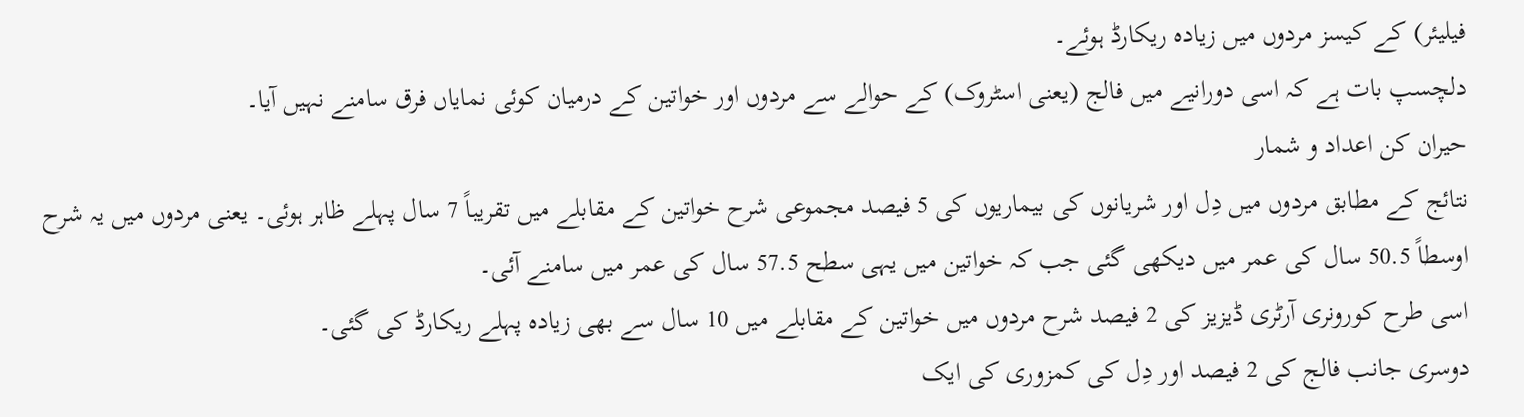فیلیئر) کے کیسز مردوں میں زیادہ ریکارڈ ہوئے۔
دلچسپ بات ہے کہ اسی دورانیے میں فالج (یعنی اسٹروک) کے حوالے سے مردوں اور خواتین کے درمیان کوئی نمایاں فرق سامنے نہیں آیا۔
حیران کن اعداد و شمار
نتائج کے مطابق مردوں میں دِل اور شریانوں کی بیماریوں کی 5 فیصد مجموعی شرح خواتین کے مقابلے میں تقریباً 7 سال پہلے ظاہر ہوئی۔ یعنی مردوں میں یہ شرح اوسطاً 50.5 سال کی عمر میں دیکھی گئی جب کہ خواتین میں یہی سطح 57.5 سال کی عمر میں سامنے آئی۔
اسی طرح کورونری آرٹری ڈیزیز کی 2 فیصد شرح مردوں میں خواتین کے مقابلے میں 10 سال سے بھی زیادہ پہلے ریکارڈ کی گئی۔
دوسری جانب فالج کی 2 فیصد اور دِل کی کمزوری کی ایک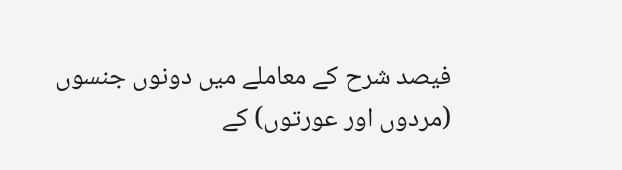فیصد شرح کے معاملے میں دونوں جنسوں (مردوں اور عورتوں) کے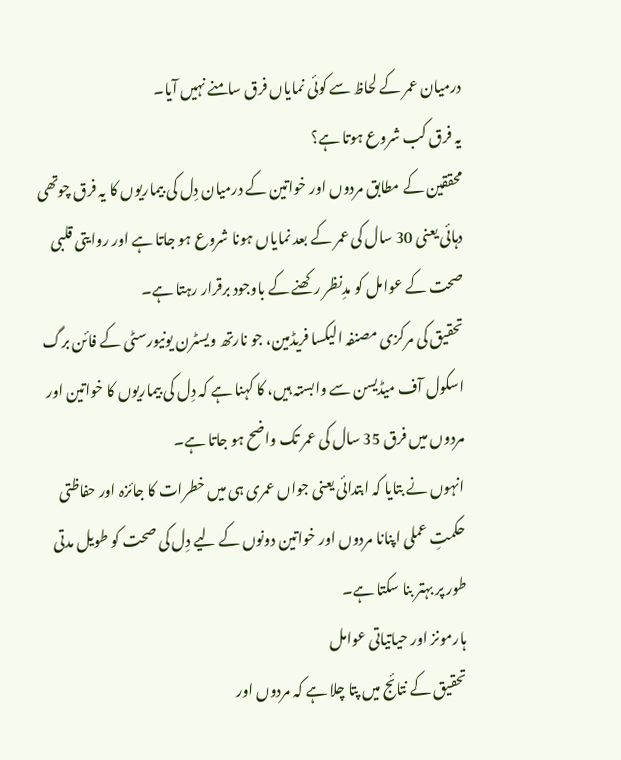درمیان عمر کے لحاظ سے کوئی نمایاں فرق سامنے نہیں آیا۔
یہ فرق کب شروع ہوتا ہے؟
محققین کے مطابق مردوں اور خواتین کے درمیان دِل کی بیماریوں کا یہ فرق چوتھی دہائی یعنی 30 سال کی عمر کے بعد نمایاں ہونا شروع ہو جاتا ہے اور روایتی قلبی صحت کے عوامل کو مدِنظر رکھنے کے باوجود برقرار رہتا ہے۔
تحقیق کی مرکزی مصنفہ الیکسا فریڈمین، جو نارتھ ویسٹرن یونیورسٹی کے فائن برگ اسکول آف میڈیسن سے وابستہ ہیں، کا کہنا ہے کہ دِل کی بیماریوں کا خواتین اور مردوں میں فرق 35 سال کی عمر تک واضح ہو جاتا ہے۔
انہوں نے بتایا کہ ابتدائی یعنی جواں عمری ہی میں خطرات کا جائزہ اور حفاظتی حکمتِ عملی اپنانا مردوں اور خواتین دونوں کے لیے دِل کی صحت کو طویل مدتی طور پر بہتر بنا سکتا ہے۔
ہارمونز اور حیاتیاتی عوامل
تحقیق کے نتائج میں پتا چلا ہے کہ مردوں اور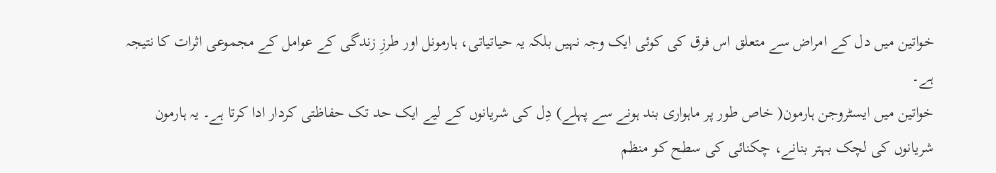خواتین میں دل کے امراض سے متعلق اس فرق کی کوئی ایک وجہ نہیں بلکہ یہ حیاتیاتی، ہارمونل اور طرزِ زندگی کے عوامل کے مجموعی اثرات کا نتیجہ ہے۔
خواتین میں ایسٹروجن ہارمون( خاص طور پر ماہواری بند ہونے سے پہلے) دِل کی شریانوں کے لیے ایک حد تک حفاظتی کردار ادا کرتا ہے۔ یہ ہارمون شریانوں کی لچک بہتر بنانے، چکنائی کی سطح کو منظم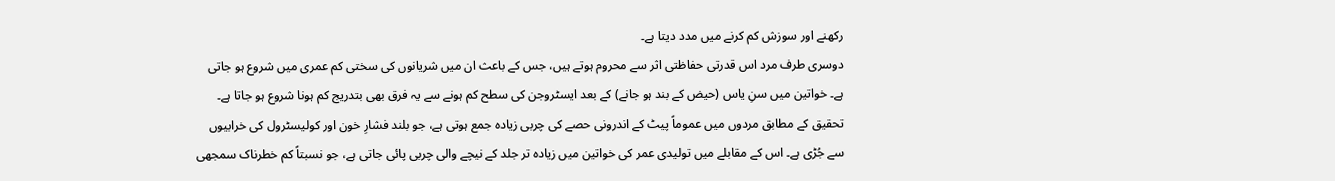رکھنے اور سوزش کم کرنے میں مدد دیتا ہے۔
دوسری طرف مرد اس قدرتی حفاظتی اثر سے محروم ہوتے ہیں، جس کے باعث ان میں شریانوں کی سختی کم عمری میں شروع ہو جاتی ہے۔ خواتین میں سنِ یاس (حیض کے بند ہو جانے) کے بعد ایسٹروجن کی سطح کم ہونے سے یہ فرق بھی بتدریج کم ہونا شروع ہو جاتا ہے۔
تحقیق کے مطابق مردوں میں عموماً پیٹ کے اندرونی حصے کی چربی زیادہ جمع ہوتی ہے، جو بلند فشارِ خون اور کولیسٹرول کی خرابیوں سے جُڑی ہے۔ اس کے مقابلے میں تولیدی عمر کی خواتین میں زیادہ تر جلد کے نیچے والی چربی پائی جاتی ہے، جو نسبتاً کم خطرناک سمجھی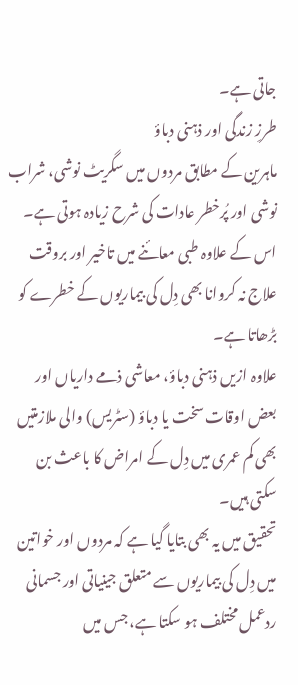جاتی ہے۔
طرزِ زندگی اور ذہنی دباؤ
ماہرین کے مطابق مردوں میں سگریٹ نوشی، شراب نوشی اور پُرخطر عادات کی شرح زیادہ ہوتی ہے۔ اس کے علاوہ طبی معائنے میں تاخیر اور بروقت علاج نہ کروانا بھی دِل کی بیماریوں کے خطرے کو بڑھاتا ہے۔
علاوہ ازیں ذہنی دباؤ، معاشی ذمے داریاں اور بعض اوقات سخت یا دباؤ (سٹریس) والی ملازمتیں بھی کم عمری میں دِل کے امراض کا باعث بن سکتی ہیں۔
تحقیق میں یہ بھی بتایا گیا ہے کہ مردوں اور خواتین میں دِل کی بیماریوں سے متعلق جینیاتی اور جسمانی ردعمل مختلف ہو سکتا ہے، جس میں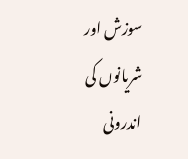سوزش اور شریانوں کی اندرونی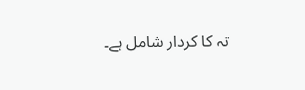تہ کا کردار شامل ہے۔